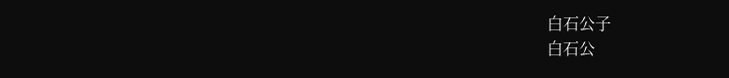白石公子
白石公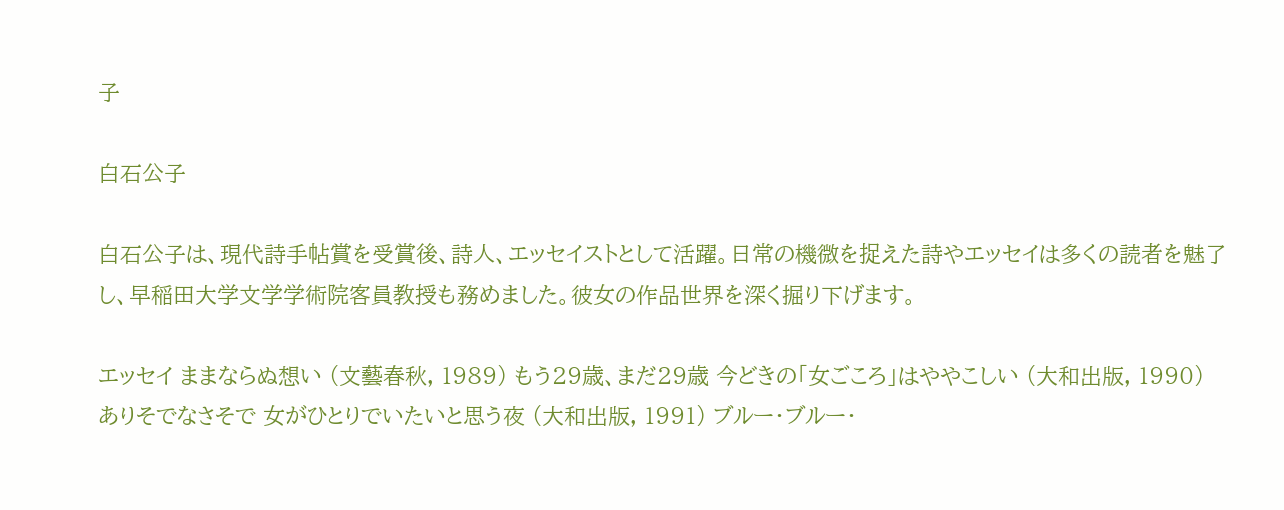子

白石公子

白石公子は、現代詩手帖賞を受賞後、詩人、エッセイストとして活躍。日常の機微を捉えた詩やエッセイは多くの読者を魅了し、早稲田大学文学学術院客員教授も務めました。彼女の作品世界を深く掘り下げます。

エッセイ ままならぬ想い (文藝春秋, 1989) もう29歳、まだ29歳 今どきの「女ごころ」はややこしい (大和出版, 1990) ありそでなさそで 女がひとりでいたいと思う夜 (大和出版, 1991) ブルー・ブルー・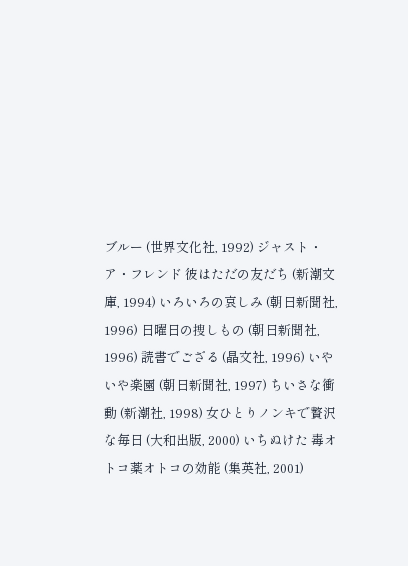ブルー (世界文化社, 1992) ジャスト・ア・フレンド 彼はただの友だち (新潮文庫, 1994) いろいろの哀しみ (朝日新聞社, 1996) 日曜日の捜しもの (朝日新聞社, 1996) 読書でござる (晶文社, 1996) いやいや楽園 (朝日新聞社, 1997) ちいさな衝動 (新潮社, 1998) 女ひとりノンキで贅沢な毎日 (大和出版, 2000) いちぬけた 毒オトコ薬オトコの効能 (集英社, 2001)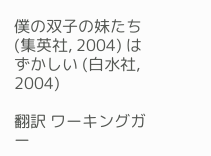僕の双子の妹たち (集英社, 2004) はずかしい (白水社, 2004)

翻訳 ワーキングガー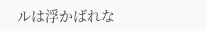ルは浮かばれな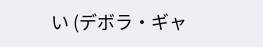い (デボラ・ギャ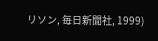リソン, 毎日新聞社, 1999)